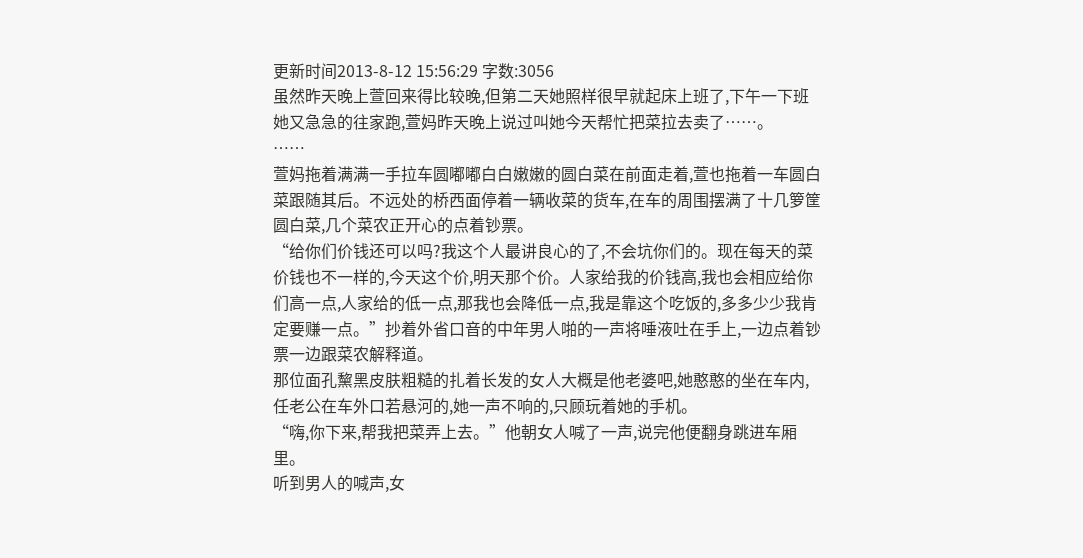更新时间2013-8-12 15:56:29 字数:3056
虽然昨天晚上萱回来得比较晚,但第二天她照样很早就起床上班了,下午一下班她又急急的往家跑,萱妈昨天晚上说过叫她今天帮忙把菜拉去卖了……。
……
萱妈拖着满满一手拉车圆嘟嘟白白嫩嫩的圆白菜在前面走着,萱也拖着一车圆白菜跟随其后。不远处的桥西面停着一辆收菜的货车,在车的周围摆满了十几箩筐圆白菜,几个菜农正开心的点着钞票。
“给你们价钱还可以吗?我这个人最讲良心的了,不会坑你们的。现在每天的菜价钱也不一样的,今天这个价,明天那个价。人家给我的价钱高,我也会相应给你们高一点,人家给的低一点,那我也会降低一点,我是靠这个吃饭的,多多少少我肯定要赚一点。”抄着外省口音的中年男人啪的一声将唾液吐在手上,一边点着钞票一边跟菜农解释道。
那位面孔黧黑皮肤粗糙的扎着长发的女人大概是他老婆吧,她憨憨的坐在车内,任老公在车外口若悬河的,她一声不响的,只顾玩着她的手机。
“嗨,你下来,帮我把菜弄上去。”他朝女人喊了一声,说完他便翻身跳进车厢里。
听到男人的喊声,女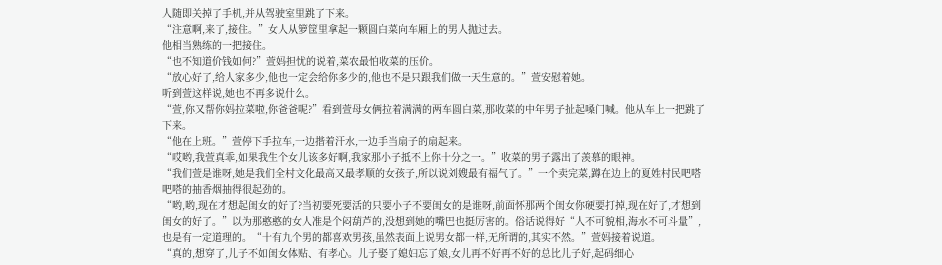人随即关掉了手机,并从驾驶室里跳了下来。
“注意啊,来了,接住。”女人从箩筐里拿起一颗圆白菜向车厢上的男人抛过去。
他相当熟练的一把接住。
“也不知道价钱如何?”萱妈担忧的说着,菜农最怕收菜的压价。
“放心好了,给人家多少,他也一定会给你多少的,他也不是只跟我们做一天生意的。”萱安慰着她。
听到萱这样说,她也不再多说什么。
“萱,你又帮你妈拉菜啦,你爸爸呢?”看到萱母女俩拉着满满的两车圆白菜,那收菜的中年男子扯起嗓门喊。他从车上一把跳了下来。
“他在上班。”萱停下手拉车,一边揩着汗水,一边手当扇子的扇起来。
“哎哟,我萱真乖,如果我生个女儿该多好啊,我家那小子抵不上你十分之一。”收菜的男子露出了羡慕的眼神。
“我们萱是谁呀,她是我们全村文化最高又最孝顺的女孩子,所以说刘嫂最有福气了。”一个卖完菜,蹲在边上的夏姓村民吧嗒吧嗒的抽香烟抽得很起劲的。
“哟,哟,现在才想起闺女的好了?当初要死要活的只要小子不要闺女的是谁呀,前面怀那两个闺女你硬要打掉,现在好了,才想到闺女的好了。”以为那憨憨的女人准是个闷葫芦的,没想到她的嘴巴也挺厉害的。俗话说得好“人不可貌相,海水不可斗量”,也是有一定道理的。“十有九个男的都喜欢男孩,虽然表面上说男女都一样,无所谓的,其实不然。”萱妈接着说道。
“真的,想穿了,儿子不如闺女体贴、有孝心。儿子娶了媳妇忘了娘,女儿再不好再不好的总比儿子好,起码细心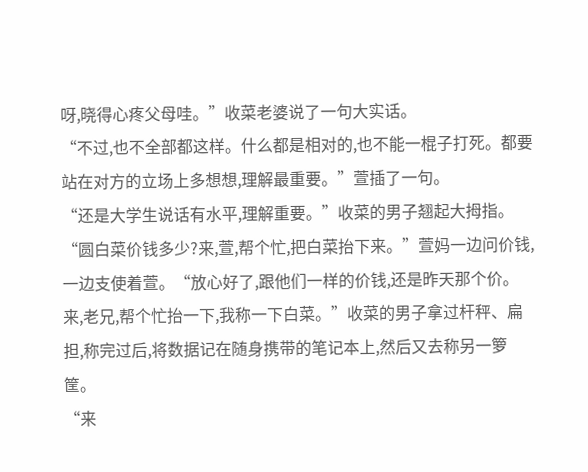呀,晓得心疼父母哇。”收菜老婆说了一句大实话。
“不过,也不全部都这样。什么都是相对的,也不能一棍子打死。都要站在对方的立场上多想想,理解最重要。”萱插了一句。
“还是大学生说话有水平,理解重要。”收菜的男子翘起大拇指。
“圆白菜价钱多少?来,萱,帮个忙,把白菜抬下来。”萱妈一边问价钱,一边支使着萱。“放心好了,跟他们一样的价钱,还是昨天那个价。来,老兄,帮个忙抬一下,我称一下白菜。”收菜的男子拿过杆秤、扁担,称完过后,将数据记在随身携带的笔记本上,然后又去称另一箩筐。
“来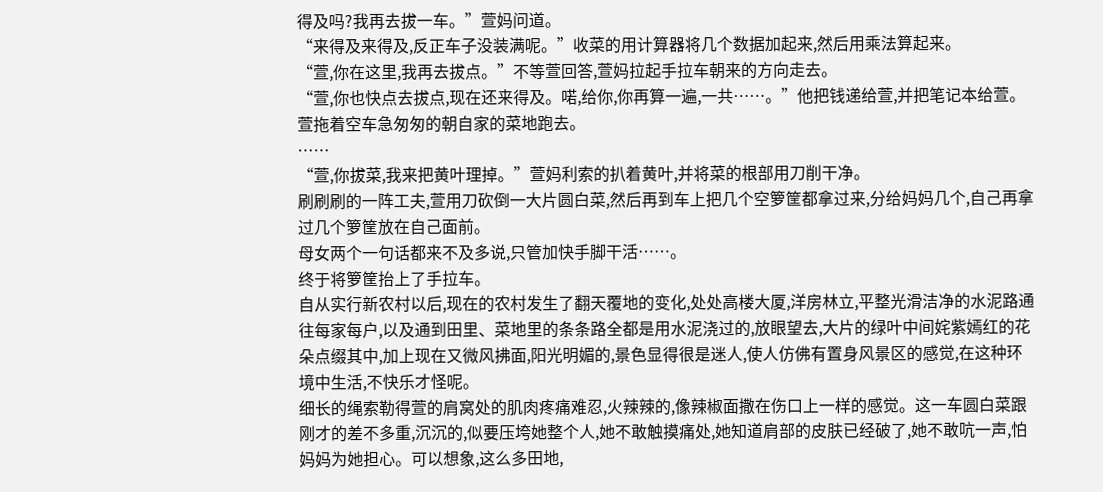得及吗?我再去拔一车。”萱妈问道。
“来得及来得及,反正车子没装满呢。”收菜的用计算器将几个数据加起来,然后用乘法算起来。
“萱,你在这里,我再去拔点。”不等萱回答,萱妈拉起手拉车朝来的方向走去。
“萱,你也快点去拔点,现在还来得及。喏,给你,你再算一遍,一共……。”他把钱递给萱,并把笔记本给萱。
萱拖着空车急匆匆的朝自家的菜地跑去。
……
“萱,你拔菜,我来把黄叶理掉。”萱妈利索的扒着黄叶,并将菜的根部用刀削干净。
刷刷刷的一阵工夫,萱用刀砍倒一大片圆白菜,然后再到车上把几个空箩筐都拿过来,分给妈妈几个,自己再拿过几个箩筐放在自己面前。
母女两个一句话都来不及多说,只管加快手脚干活……。
终于将箩筐抬上了手拉车。
自从实行新农村以后,现在的农村发生了翻天覆地的变化,处处高楼大厦,洋房林立,平整光滑洁净的水泥路通往每家每户,以及通到田里、菜地里的条条路全都是用水泥浇过的,放眼望去,大片的绿叶中间姹紫嫣红的花朵点缀其中,加上现在又微风拂面,阳光明媚的,景色显得很是迷人,使人仿佛有置身风景区的感觉,在这种环境中生活,不快乐才怪呢。
细长的绳索勒得萱的肩窝处的肌肉疼痛难忍,火辣辣的,像辣椒面撒在伤口上一样的感觉。这一车圆白菜跟刚才的差不多重,沉沉的,似要压垮她整个人,她不敢触摸痛处,她知道肩部的皮肤已经破了,她不敢吭一声,怕妈妈为她担心。可以想象,这么多田地,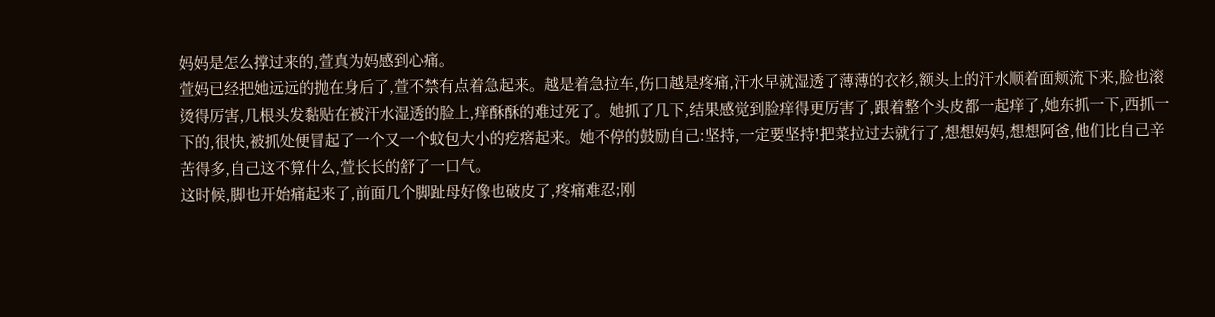妈妈是怎么撑过来的,萱真为妈感到心痛。
萱妈已经把她远远的抛在身后了,萱不禁有点着急起来。越是着急拉车,伤口越是疼痛,汗水早就湿透了薄薄的衣衫,额头上的汗水顺着面颊流下来,脸也滚烫得厉害,几根头发黏贴在被汗水湿透的脸上,痒酥酥的难过死了。她抓了几下,结果感觉到脸痒得更厉害了,跟着整个头皮都一起痒了,她东抓一下,西抓一下的,很快,被抓处便冒起了一个又一个蚊包大小的疙瘩起来。她不停的鼓励自己:坚持,一定要坚持!把菜拉过去就行了,想想妈妈,想想阿爸,他们比自己辛苦得多,自己这不算什么,萱长长的舒了一口气。
这时候,脚也开始痛起来了,前面几个脚趾母好像也破皮了,疼痛难忍;刚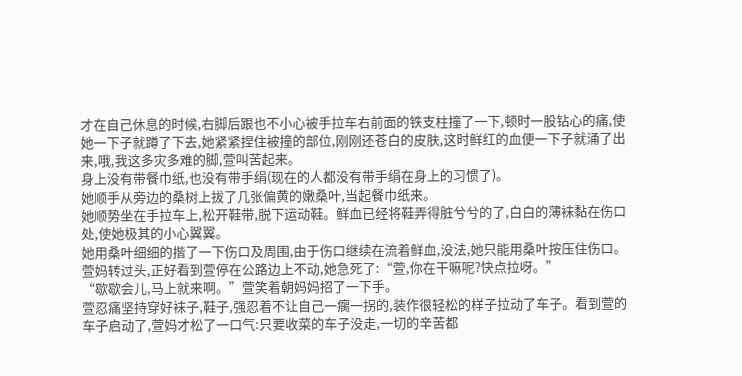才在自己休息的时候,右脚后跟也不小心被手拉车右前面的铁支柱撞了一下,顿时一股钻心的痛,使她一下子就蹲了下去,她紧紧捏住被撞的部位,刚刚还苍白的皮肤,这时鲜红的血便一下子就涌了出来,哦,我这多灾多难的脚,萱叫苦起来。
身上没有带餐巾纸,也没有带手绢(现在的人都没有带手绢在身上的习惯了)。
她顺手从旁边的桑树上拔了几张偏黄的嫩桑叶,当起餐巾纸来。
她顺势坐在手拉车上,松开鞋带,脱下运动鞋。鲜血已经将鞋弄得脏兮兮的了,白白的薄袜黏在伤口处,使她极其的小心翼翼。
她用桑叶细细的揩了一下伤口及周围,由于伤口继续在流着鲜血,没法,她只能用桑叶按压住伤口。
萱妈转过头,正好看到萱停在公路边上不动,她急死了:“萱,你在干嘛呢?快点拉呀。”
“歇歇会儿,马上就来啊。”萱笑着朝妈妈招了一下手。
萱忍痛坚持穿好袜子,鞋子,强忍着不让自己一瘸一拐的,装作很轻松的样子拉动了车子。看到萱的车子启动了,萱妈才松了一口气:只要收菜的车子没走,一切的辛苦都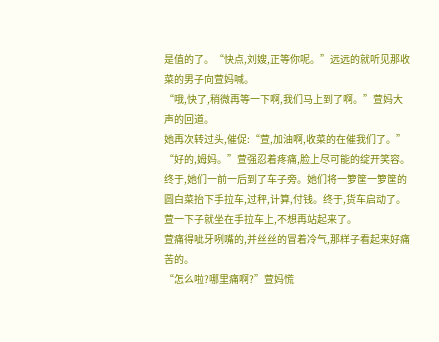是值的了。“快点,刘嫂,正等你呢。”远远的就听见那收菜的男子向萱妈喊。
“哦,快了,稍微再等一下啊,我们马上到了啊。”萱妈大声的回道。
她再次转过头,催促:“萱,加油啊,收菜的在催我们了。”
“好的,姆妈。”萱强忍着疼痛,脸上尽可能的绽开笑容。
终于,她们一前一后到了车子旁。她们将一箩筐一箩筐的圆白菜抬下手拉车,过秤,计算,付钱。终于,货车启动了。萱一下子就坐在手拉车上,不想再站起来了。
萱痛得呲牙咧嘴的,并丝丝的冒着冷气,那样子看起来好痛苦的。
“怎么啦?哪里痛啊?”萱妈慌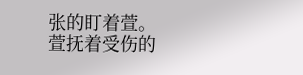张的盯着萱。
萱抚着受伤的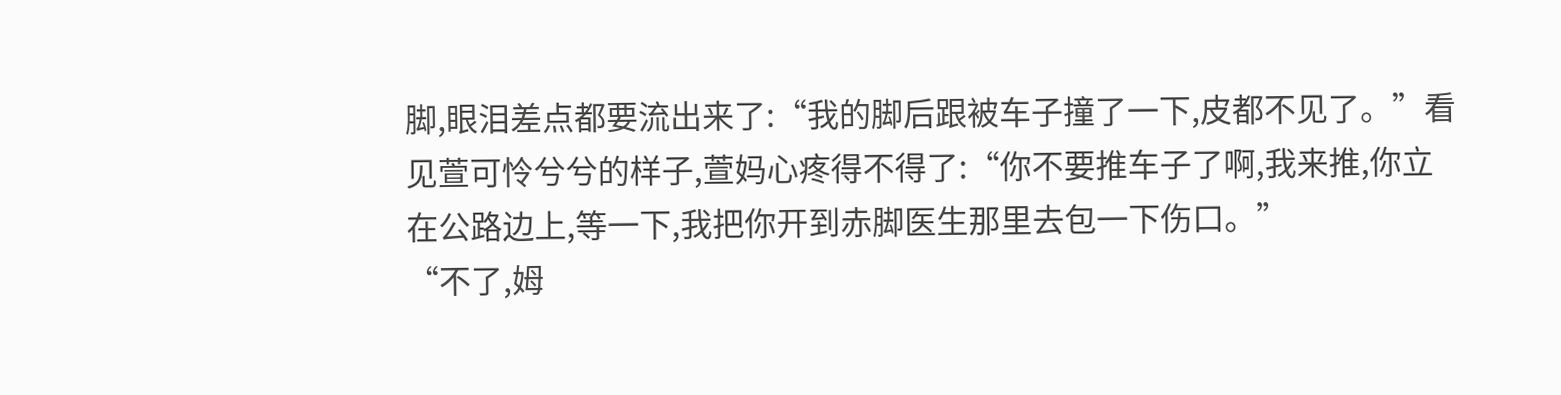脚,眼泪差点都要流出来了:“我的脚后跟被车子撞了一下,皮都不见了。”看见萱可怜兮兮的样子,萱妈心疼得不得了:“你不要推车子了啊,我来推,你立在公路边上,等一下,我把你开到赤脚医生那里去包一下伤口。”
“不了,姆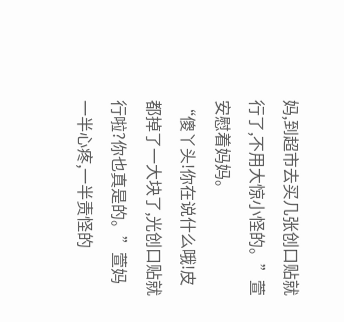妈,到超市去买几张创口贴就行了,不用大惊小怪的。”萱安慰着妈妈。
“傻丫头!你在说什么哦!皮都掉了一大块了,光创口贴就行啦?你也真是的。”萱妈一半心疼,一半责怪的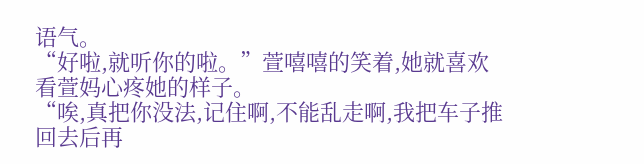语气。
“好啦,就听你的啦。”萱嘻嘻的笑着,她就喜欢看萱妈心疼她的样子。
“唉,真把你没法,记住啊,不能乱走啊,我把车子推回去后再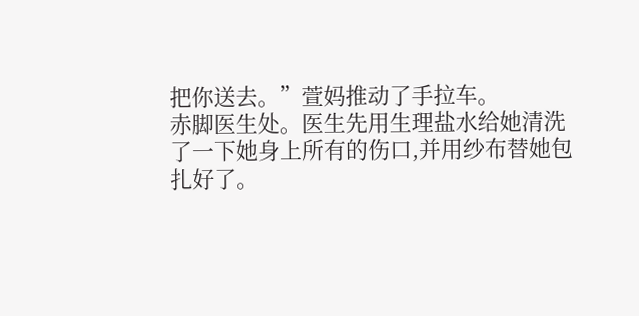把你送去。”萱妈推动了手拉车。
赤脚医生处。医生先用生理盐水给她清洗了一下她身上所有的伤口,并用纱布替她包扎好了。